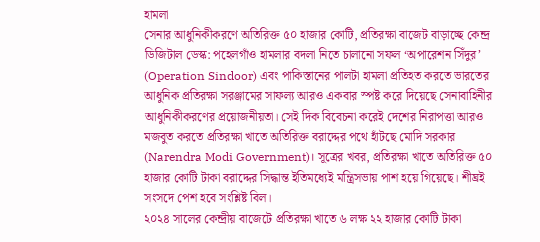হামলা
সেনার আধুনিকীকরণে অতিরিক্ত ৫০ হাজার কোটি, প্রতিরক্ষা বাজেট বাড়াচ্ছে কেন্দ্র
ডিজিটাল ডেস্ক: পহেলগাঁও হামলার বদলা নিতে চালানো সফল ‘অপারেশন সিঁদুর’ (Operation Sindoor) এবং পাকিস্তানের পালটা হামলা প্রতিহত করতে ভারতের আধুনিক প্রতিরক্ষা সরঞ্জামের সাফল্য আরও একবার স্পষ্ট করে দিয়েছে সেনাবাহিনীর আধুনিকীকরণের প্রয়োজনীয়তা। সেই দিক বিবেচনা করেই দেশের নিরাপত্তা আরও মজবুত করতে প্রতিরক্ষা খাতে অতিরিক্ত বরাদ্দের পথে হাঁটছে মোদি সরকার (Narendra Modi Government)। সূত্রের খবর, প্রতিরক্ষা খাতে অতিরিক্ত ৫০ হাজার কোটি টাকা বরাদ্দের সিদ্ধান্ত ইতিমধ্যেই মন্ত্রিসভায় পাশ হয়ে গিয়েছে। শীঘ্রই সংসদে পেশ হবে সংশ্লিষ্ট বিল।
২০২৪ সালের কেন্দ্রীয় বাজেটে প্রতিরক্ষা খাতে ৬ লক্ষ ২২ হাজার কোটি টাকা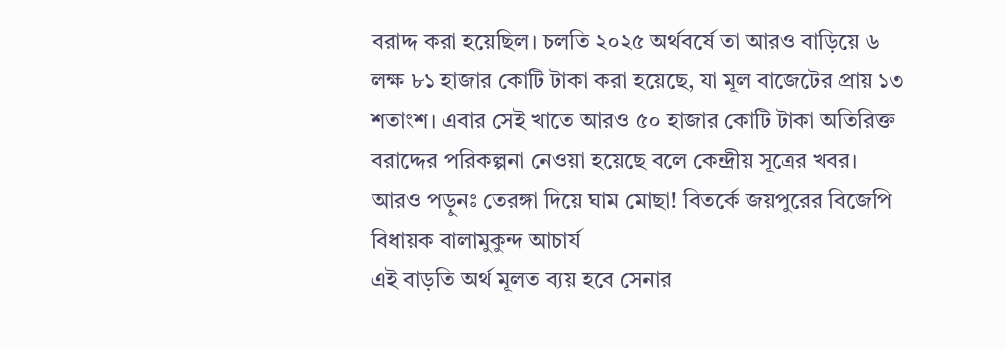বরাদ্দ করা হয়েছিল। চলতি ২০২৫ অর্থবর্ষে তা আরও বাড়িয়ে ৬ লক্ষ ৮১ হাজার কোটি টাকা করা হয়েছে, যা মূল বাজেটের প্রায় ১৩ শতাংশ। এবার সেই খাতে আরও ৫০ হাজার কোটি টাকা অতিরিক্ত বরাদ্দের পরিকল্পনা নেওয়া হয়েছে বলে কেন্দ্রীয় সূত্রের খবর।
আরও পড়ুনঃ তেরঙ্গা দিয়ে ঘাম মোছা! বিতর্কে জয়পুরের বিজেপি বিধায়ক বালামুকুন্দ আচার্য
এই বাড়তি অর্থ মূলত ব্যয় হবে সেনার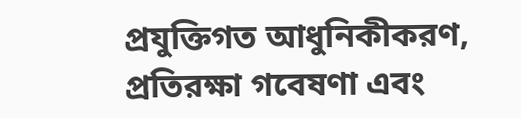প্রযুক্তিগত আধুনিকীকরণ, প্রতিরক্ষা গবেষণা এবং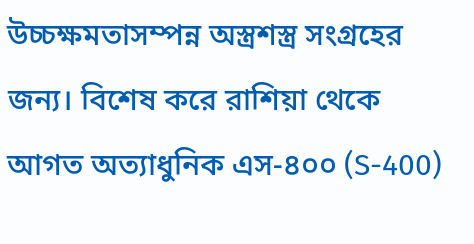উচ্চক্ষমতাসম্পন্ন অস্ত্রশস্ত্র সংগ্রহের জন্য। বিশেষ করে রাশিয়া থেকে আগত অত্যাধুনিক এস-৪০০ (S-400)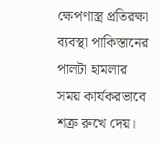ক্ষেপণাস্ত্র প্রতিরক্ষা ব্যবস্থা পাকিস্তানের পালটা হামলার সময় কার্যকরভাবে শত্রু রুখে দেয়।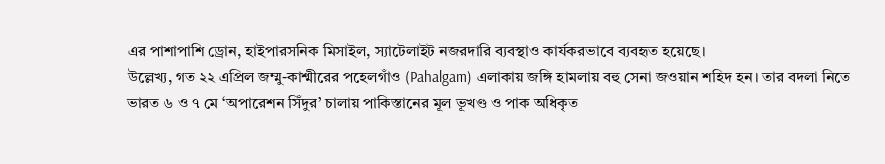এর পাশাপাশি ড্রোন, হাইপারসনিক মিসাইল, স্যাটেলাইট নজরদারি ব্যবস্থাও কার্যকরভাবে ব্যবহৃত হয়েছে।
উল্লেখ্য, গত ২২ এপ্রিল জম্মু-কাশ্মীরের পহেলগাঁও (Pahalgam) এলাকায় জঙ্গি হামলায় বহু সেনা জওয়ান শহিদ হন। তার বদলা নিতে ভারত ৬ ও ৭ মে ‘অপারেশন সিঁদুর’ চালায় পাকিস্তানের মূল ভূখণ্ড ও পাক অধিকৃত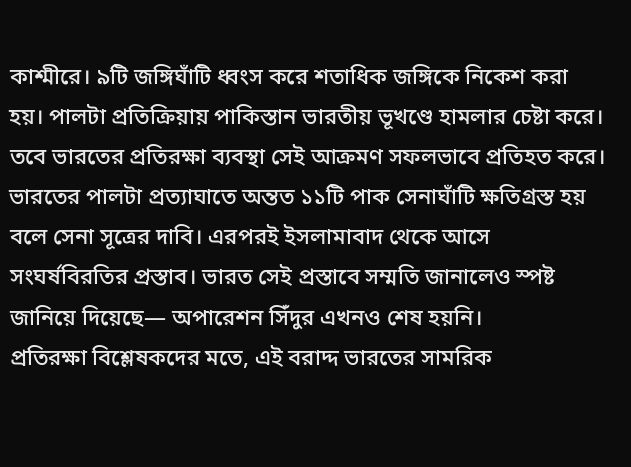কাশ্মীরে। ৯টি জঙ্গিঘাঁটি ধ্বংস করে শতাধিক জঙ্গিকে নিকেশ করা হয়। পালটা প্রতিক্রিয়ায় পাকিস্তান ভারতীয় ভূখণ্ডে হামলার চেষ্টা করে। তবে ভারতের প্রতিরক্ষা ব্যবস্থা সেই আক্রমণ সফলভাবে প্রতিহত করে।
ভারতের পালটা প্রত্যাঘাতে অন্তত ১১টি পাক সেনাঘাঁটি ক্ষতিগ্রস্ত হয় বলে সেনা সূত্রের দাবি। এরপরই ইসলামাবাদ থেকে আসে সংঘর্ষবিরতির প্রস্তাব। ভারত সেই প্রস্তাবে সম্মতি জানালেও স্পষ্ট জানিয়ে দিয়েছে— অপারেশন সিঁদুর এখনও শেষ হয়নি।
প্রতিরক্ষা বিশ্লেষকদের মতে, এই বরাদ্দ ভারতের সামরিক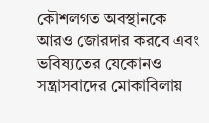কৌশলগত অবস্থানকে আরও জোরদার করবে এবং ভবিষ্যতের যেকোনও সন্ত্রাসবাদের মোকাবিলায়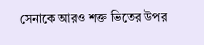সেনাকে আরও শক্ত ভিতের উপর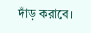দাঁড় করাবে।